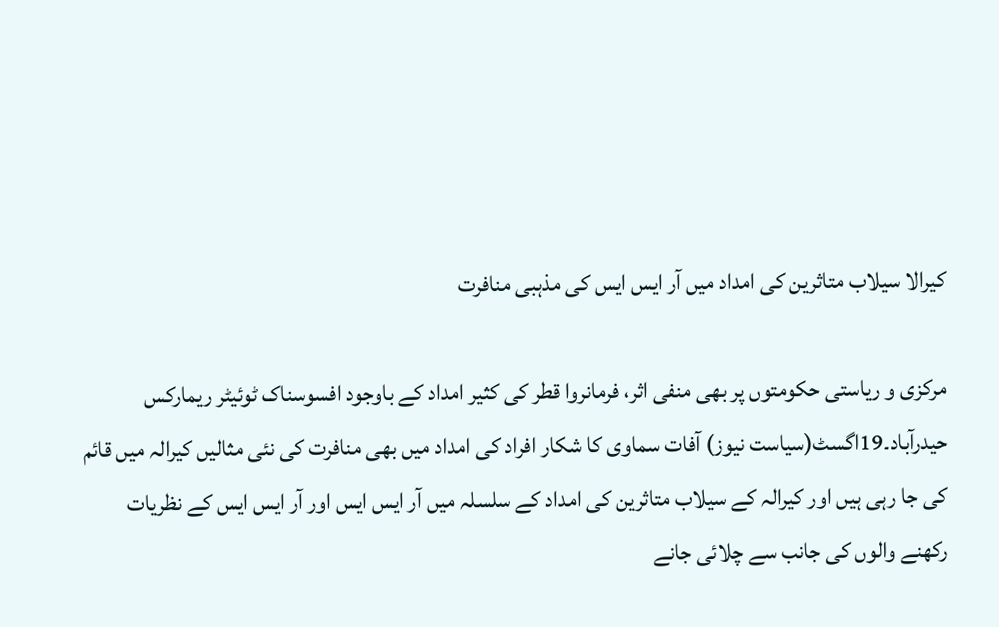کیرالا سیلاب متاثرین کی امداد میں آر ایس ایس کی مذہبی منافرت

مرکزی و ریاستی حکومتوں پر بھی منفی اثر، فرمانروا قطر کی کثیر امداد کے باوجود افسوسناک ٹوئیٹر ریمارکس
حیدرآباد۔19اگسٹ(سیاست نیوز) آفات سماوی کا شکار افراد کی امداد میں بھی منافرت کی نئی مثالیں کیرالہ میں قائم کی جا رہی ہیں اور کیرالہ کے سیلاب متاثرین کی امداد کے سلسلہ میں آر ایس ایس اور آر ایس ایس کے نظریات رکھنے والوں کی جانب سے چلائی جانے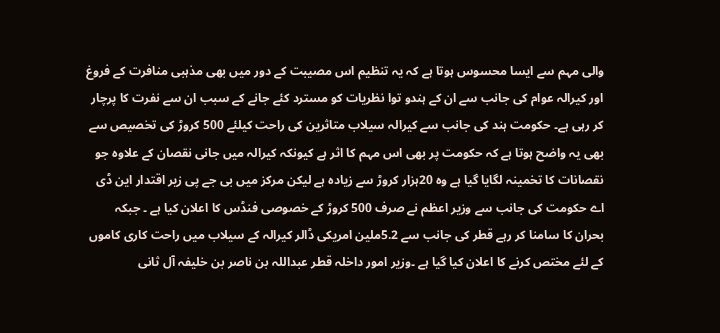والی مہم سے ایسا محسوس ہوتا ہے کہ یہ تنظیم اس مصیبت کے دور میں بھی مذہبی منافرت کے فروغ اور کیرالہ عوام کی جانب سے ان کے ہندو توا نظریات کو مسترد کئے جانے کے سبب ان سے نفرت کا پرچار کر رہی ہے۔ حکومت ہند کی جانب سے کیرالہ سیلاب متاثرین کی راحت کیلئے 500 کروڑ کی تخصیص سے بھی یہ واضح ہوتا ہے کہ حکومت پر بھی اس مہم کا اثر ہے کیونکہ کیرالہ میں جانی نقصان کے علاوہ جو نقصانات کا تخمینہ لگایا گیا ہے وہ 20ہزار کروڑ سے زیادہ ہے لیکن مرکز میں بی جے پی زیر اقتدار این ڈی اے حکومت کی جانب سے وزیر اعظم نے صرف 500 کروڑ کے خصوصی فنڈس کا اعلان کیا ہے ۔ جبکہ بحران کا سامنا کر رہے قطر کی جانب سے 5.2ملین امریکی ڈالر کیرالہ کے سیلاب میں راحت کاری کاموں کے لئے مختص کرنے کا اعلان کیا گیا ہے ۔وزیر امور داخلہ قطر عبداللہ بن ناصر بن خلیفہ آل ثانی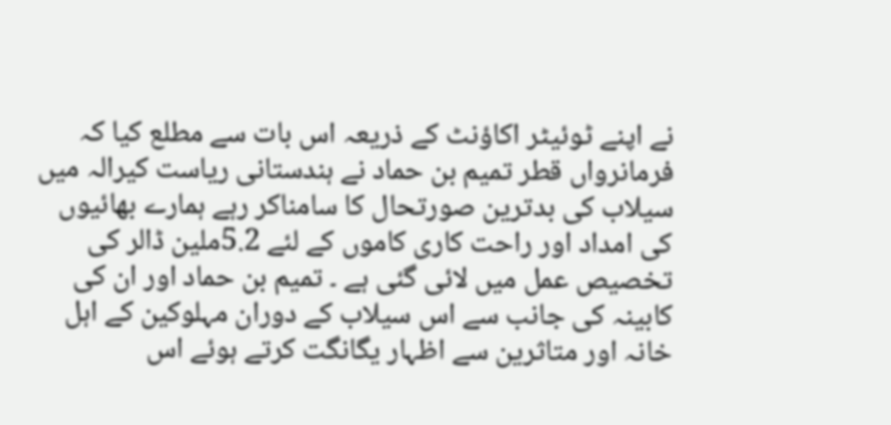نے اپنے ٹوئیٹر اکاؤنٹ کے ذریعہ اس بات سے مطلع کیا کہ فرمانرواں قطر تمیم بن حماد نے ہندستانی ریاست کیرالہ میں سیلاب کی بدترین صورتحال کا سامناکر رہے ہمارے بھائیوں کی امداد اور راحت کاری کاموں کے لئے 5.2ملین ڈالر کی تخصیص عمل میں لائی گئی ہے ۔ تمیم بن حماد اور ان کی کابینہ کی جانب سے اس سیلاب کے دوران مہلوکین کے اہل خانہ اور متاثرین سے اظہار یگانگت کرتے ہوئے اس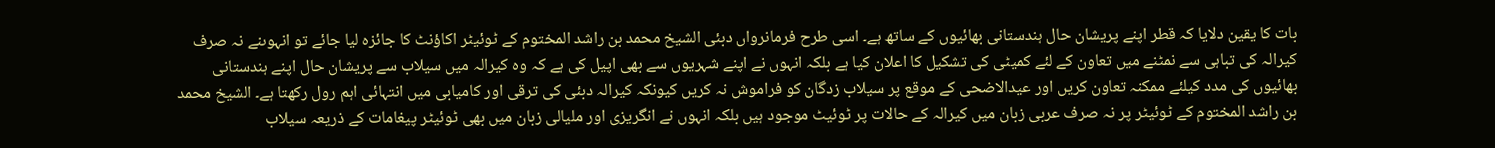بات کا یقین دلایا کہ قطر اپنے پریشان حال ہندستانی بھائیوں کے ساتھ ہے۔ اسی طرح فرمانرواں دبئی الشیخ محمد بن راشد المختوم کے ٹوئیٹر اکاؤنٹ کا جائزہ لیا جائے تو انہوںنے نہ صرف کیرالہ کی تباہی سے نمٹنے میں تعاون کے لئے کمیٹی کی تشکیل کا اعلان کیا ہے بلکہ انہوں نے اپنے شہریوں سے بھی اپیل کی ہے کہ وہ کیرالہ میں سیلاب سے پریشان حال اپنے ہندستانی بھائیوں کی مدد کیلئے ممکنہ تعاون کریں اور عیدالاضحی کے موقع پر سیلاب زدگان کو فراموش نہ کریں کیونکہ کیرالہ دبئی کی ترقی اور کامیابی میں انتہائی اہم رول رکھتا ہے۔ الشیخ محمد بن راشد المختوم کے ٹوئیٹر پر نہ صرف عربی زبان میں کیرالہ کے حالات پر ٹوئیٹ موجود ہیں بلکہ انہوں نے انگریزی اور ملیالی زبان میں بھی ٹوئیٹر پیغامات کے ذریعہ سیلاب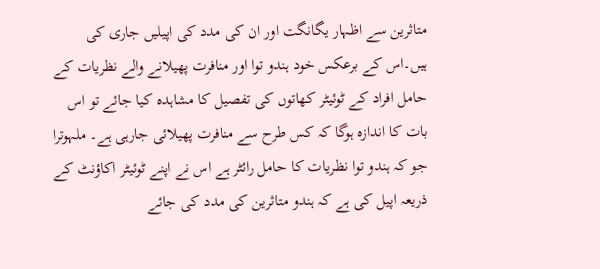متاثرین سے اظہار یگانگت اور ان کی مدد کی اپیلیں جاری کی ہیں۔اس کے برعکس خود ہندو توا اور منافرت پھیلانے والے نظریات کے حامل افراد کے ٹوئیٹر کھاتوں کی تفصیل کا مشاہدہ کیا جائے تو اس بات کا اندازہ ہوگا کہ کس طرح سے منافرت پھیلائی جارہی ہے۔ ملہوترا جو کہ ہندو توا نظریات کا حامل رائٹر ہے اس نے اپنے ٹوئیٹر اکاؤنٹ کے ذریعہ اپیل کی ہے کہ ہندو متاثرین کی مدد کی جائے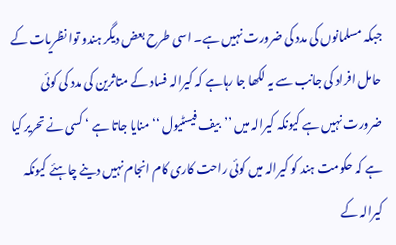جبکہ مسلمانوں کی مدد کی ضرورت نہیں ہے۔ اسی طرح بعض دیگر ہندو توا نظریات کے حامل افراد کی جانب سے یہ لکھا جا رہاہے کہ کیرالہ فساد کے متاثرین کی مدد کی کوئی ضرورت نہیں ہے کیونکہ کیرالہ میں ’’بیف فیسٹیول ‘‘ منایا جاتا ہے ‘ کسی نے تحریر کیا ہے کہ حکومت ہند کو کیرالہ میں کوئی راحت کاری کام انجام نہیں دینے چاہئے کیونکہ کیرالہ کے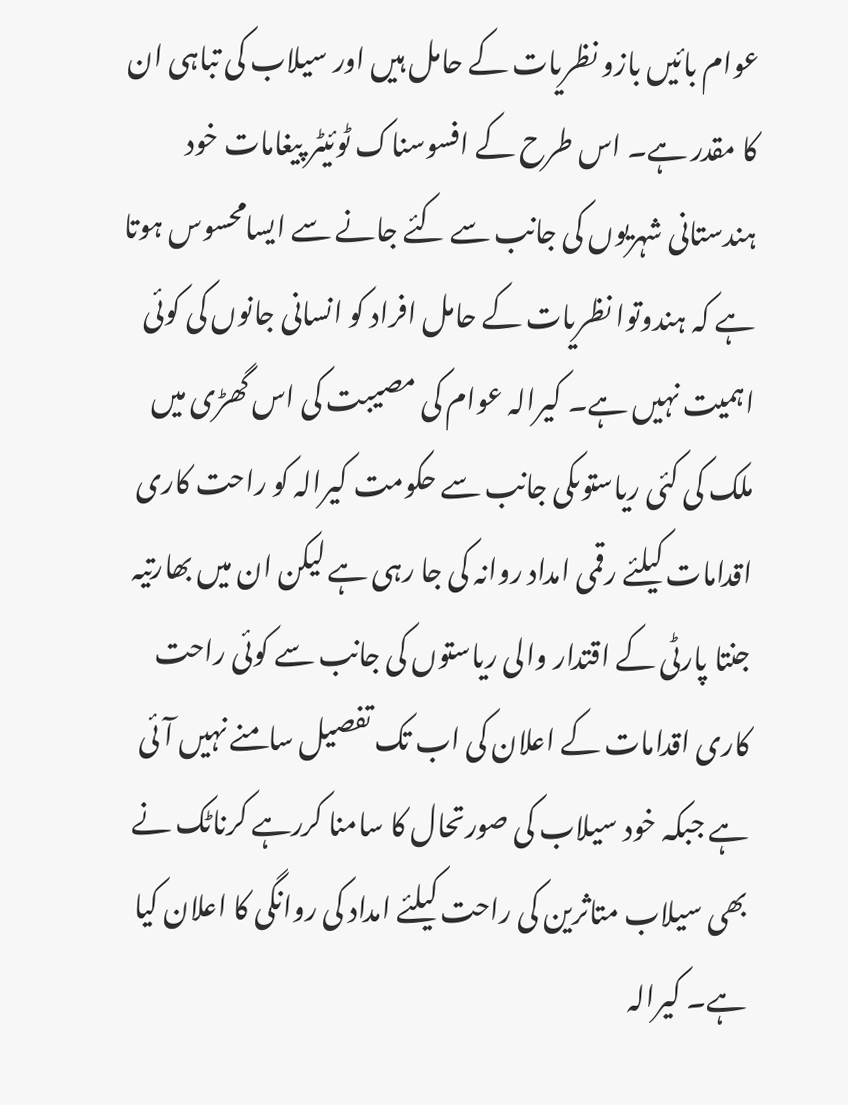عوام بائیں بازو نظریات کے حامل ہیں اور سیلاب کی تباہی ان کا مقدر ہے۔ اس طرح کے افسوسناک ٹوئیٹر پیغامات خود ہندستانی شہریوں کی جانب سے کئے جانے سے ایسامحسوس ہوتا ہے کہ ہندوتوا نظریات کے حامل افراد کو انسانی جانوں کی کوئی اہمیت نہیں ہے۔ کیرالہ عوام کی مصیبت کی اس گھڑی میں ملک کی کئی ریاستوںکی جانب سے حکومت کیرالہ کو راحت کاری اقدامات کیلئے رقمی امداد روانہ کی جا رہی ہے لیکن ان میں بھارتیہ جنتا پارٹی کے اقتدار والی ریاستوں کی جانب سے کوئی راحت کاری اقدامات کے اعلان کی اب تک تفصیل سامنے نہیں آئی ہے جبکہ خود سیلاب کی صورتحال کا سامنا کررہے کرناٹک نے بھی سیلاب متاثرین کی راحت کیلئے امداد کی روانگی کا اعلان کیا ہے۔ کیرالہ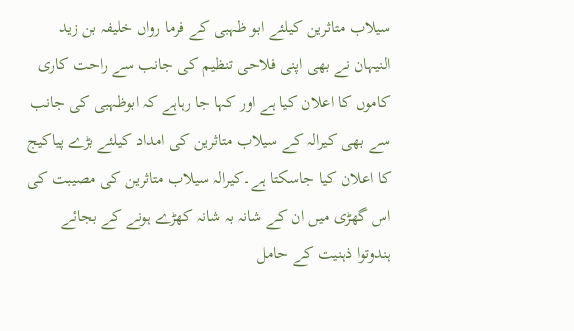سیلاب متاثرین کیلئے ابو ظہبی کے فرما رواں خلیفہ بن زید النیہان نے بھی اپنی فلاحی تنظیم کی جانب سے راحت کاری کاموں کا اعلان کیا ہے اور کہا جا رہاہے کہ ابوظہبی کی جانب سے بھی کیرالہ کے سیلاب متاثرین کی امداد کیلئے بڑے پیاکیج کا اعلان کیا جاسکتا ہے۔کیرالہ سیلاب متاثرین کی مصیبت کی اس گھڑی میں ان کے شانہ بہ شانہ کھڑے ہونے کے بجائے ہندوتوا ذہنیت کے حامل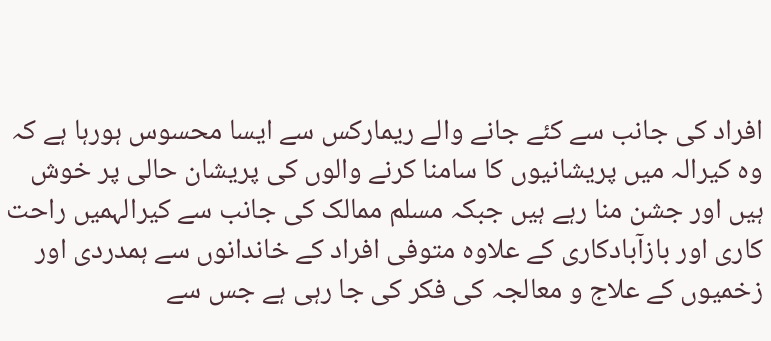افراد کی جانب سے کئے جانے والے ریمارکس سے ایسا محسوس ہورہا ہے کہ وہ کیرالہ میں پریشانیوں کا سامنا کرنے والوں کی پریشان حالی پر خوش ہیں اور جشن منا رہے ہیں جبکہ مسلم ممالک کی جانب سے کیرالہمیں راحت کاری اور بازآبادکاری کے علاوہ متوفی افراد کے خاندانوں سے ہمدردی اور زخمیوں کے علاج و معالجہ کی فکر کی جا رہی ہے جس سے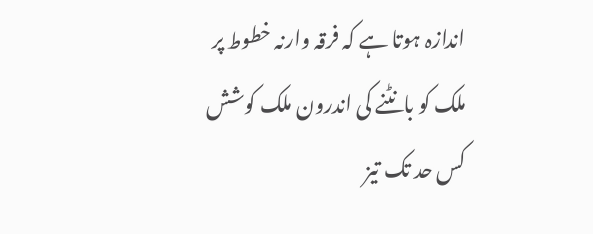اندازہ ہوتا ہے کہ فرقہ وارنہ خطوط پر ملک کو بانٹنے کی اندرون ملک کوشش کس حد تک تیز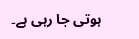ہوتی جا رہی ہے۔